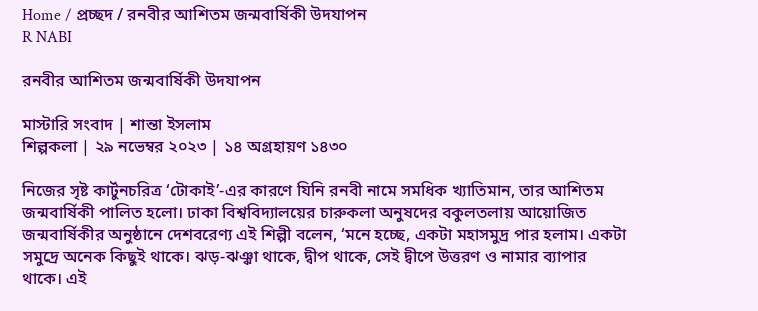Home / প্রচ্ছদ / রনবীর আশিতম জন্মবার্ষিকী উদযাপন
R NABI

রনবীর আশিতম জন্মবার্ষিকী উদযাপন

মাস্টারি সংবাদ | শান্তা ইসলাম
শিল্পকলা | ২৯ নভেম্বর ২০২৩ | ১৪ অগ্রহায়ণ ১৪৩০

নিজের সৃষ্ট কার্টুনচরিত্র ‘টোকাই’-এর কারণে যিনি রনবী নামে সমধিক খ্যাতিমান, তার আশিতম জন্মবার্ষিকী পালিত হলো। ঢাকা বিশ্ববিদ্যালয়ের চারুকলা অনুষদের বকুলতলায় আয়োজিত জন্মবার্ষিকীর অনুষ্ঠানে দেশবরেণ্য এই শিল্পী বলেন, ‘মনে হচ্ছে, একটা মহাসমুদ্র পার হলাম। একটা সমুদ্রে অনেক কিছুই থাকে। ঝড়-ঝঞ্ঝা থাকে, দ্বীপ থাকে, সেই দ্বীপে উত্তরণ ও নামার ব্যাপার থাকে। এই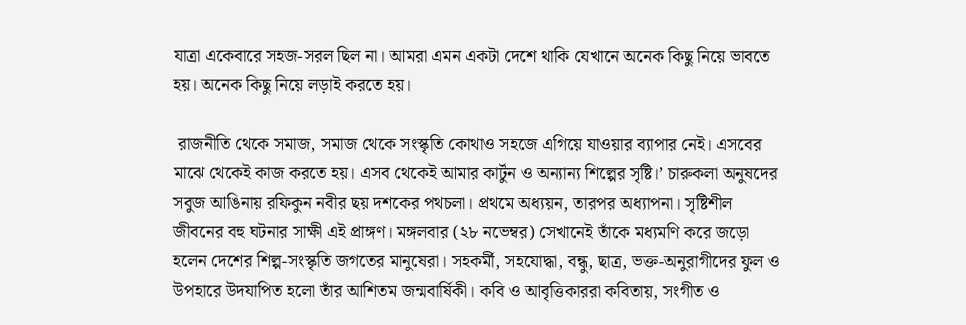যাত্রা একেবারে সহজ-সরল ছিল না। আমরা এমন একটা দেশে থাকি যেখানে অনেক কিছু নিয়ে ভাবতে হয়। অনেক কিছু নিয়ে লড়াই করতে হয়।

 রাজনীতি থেকে সমাজ, সমাজ থেকে সংস্কৃতি কোথাও সহজে এগিয়ে যাওয়ার ব্যাপার নেই। এসবের মাঝে থেকেই কাজ করতে হয়। এসব থেকেই আমার কার্টুন ও অন্যান্য শিল্পের সৃষ্টি।’ চারুকলা অনুষদের সবুজ আঙিনায় রফিকুন নবীর ছয় দশকের পথচলা। প্রথমে অধ্যয়ন, তারপর অধ্যাপনা। সৃষ্টিশীল জীবনের বহু ঘটনার সাক্ষী এই প্রাঙ্গণ। মঙ্গলবার (২৮ নভেম্বর) সেখানেই তাঁকে মধ্যমণি করে জড়ো হলেন দেশের শিল্প-সংস্কৃতি জগতের মানুষেরা। সহকর্মী, সহযোদ্ধা, বন্ধু, ছাত্র, ভক্ত-অনুরাগীদের ফুল ও উপহারে উদযাপিত হলো তাঁর আশিতম জন্মবার্ষিকী। কবি ও আবৃত্তিকাররা কবিতায়, সংগীত ও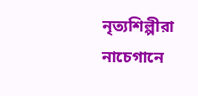নৃত্যশিল্পীরা নাচেগানে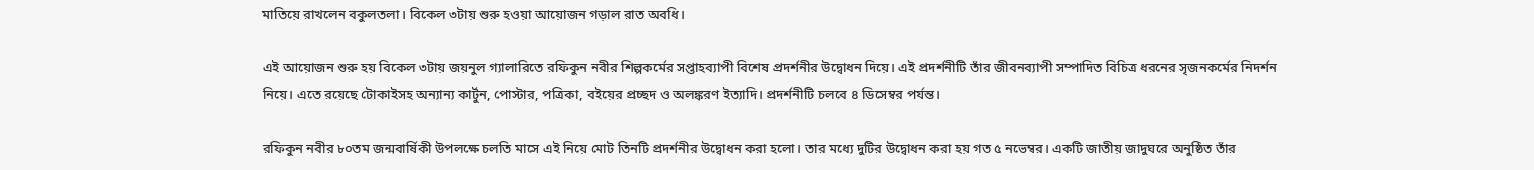মাতিয়ে রাখলেন বকুলতলা। বিকেল ৩টায় শুরু হওয়া আয়োজন গড়াল রাত অবধি।

এই আয়োজন শুরু হয় বিকেল ৩টায় জয়নুল গ্যালারিতে রফিকুন নবীর শিল্পকর্মের সপ্তাহব্যাপী বিশেষ প্রদর্শনীর উদ্বোধন দিয়ে। এই প্রদর্শনীটি তাঁর জীবনব্যাপী সম্পাদিত বিচিত্র ধরনের সৃজনকর্মের নিদর্শন নিয়ে। এতে রয়েছে টোকাইসহ অন্যান্য কার্টুন, পোস্টার, পত্রিকা, বইয়ের প্রচ্ছদ ও অলঙ্করণ ইত্যাদি। প্রদর্শনীটি চলবে ৪ ডিসেম্বর পর্যন্ত।

রফিকুন নবীর ৮০তম জন্মবার্ষিকী উপলক্ষে চলতি মাসে এই নিয়ে মোট তিনটি প্রদর্শনীর উদ্বোধন করা হলো। তার মধ্যে দুটির উদ্বোধন করা হয় গত ৫ নভেম্বর। একটি জাতীয় জাদুঘরে অনুষ্ঠিত তাঁর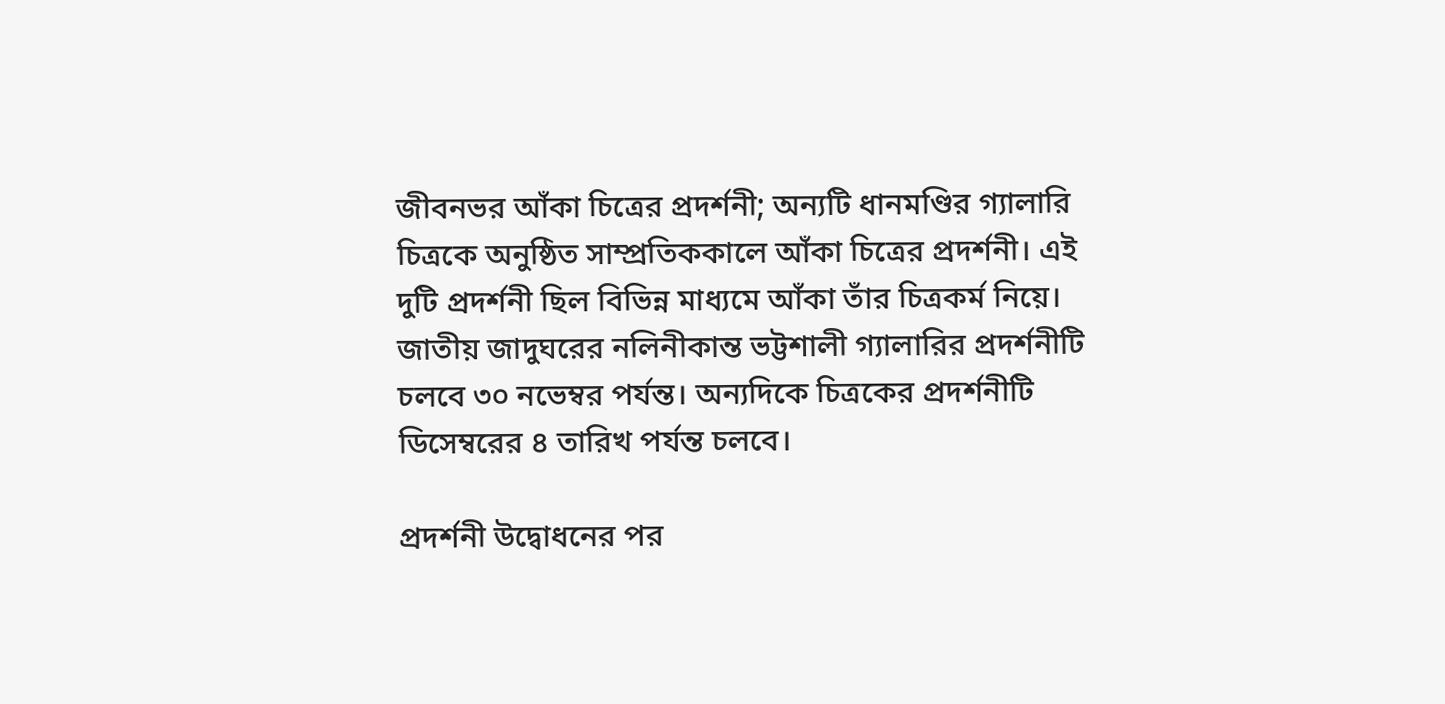জীবনভর আঁকা চিত্রের প্রদর্শনী; অন্যটি ধানমণ্ডির গ্যালারি চিত্রকে অনুষ্ঠিত সাম্প্রতিককালে আঁকা চিত্রের প্রদর্শনী। এই দুটি প্রদর্শনী ছিল বিভিন্ন মাধ্যমে আঁকা তাঁর চিত্রকর্ম নিয়ে। জাতীয় জাদুঘরের নলিনীকান্ত ভট্টশালী গ্যালারির প্রদর্শনীটি চলবে ৩০ নভেম্বর পর্যন্ত। অন্যদিকে চিত্রকের প্রদর্শনীটি ডিসেম্বরের ৪ তারিখ পর্যন্ত চলবে।

প্রদর্শনী উদ্বোধনের পর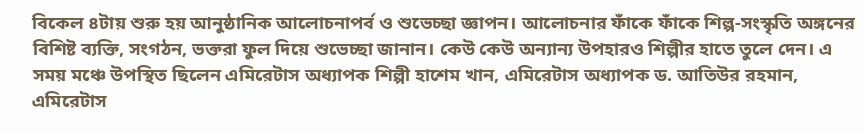বিকেল ৪টায় শুরু হয় আনুষ্ঠানিক আলোচনাপর্ব ও শুভেচ্ছা জ্ঞাপন। আলোচনার ফাঁকে ফাঁকে শিল্প-সংস্কৃতি অঙ্গনের বিশিষ্ট ব্যক্তি, সংগঠন, ভক্তরা ফুল দিয়ে শুভেচ্ছা জানান। কেউ কেউ অন্যান্য উপহারও শিল্পীর হাতে তুলে দেন। এ সময় মঞ্চে উপস্থিত ছিলেন এমিরেটাস অধ্যাপক শিল্পী হাশেম খান, এমিরেটাস অধ্যাপক ড. আতিউর রহমান, এমিরেটাস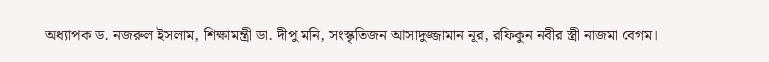অধ্যাপক ড. নজরুল ইসলাম, শিক্ষামন্ত্রী ডা. দীপু মনি, সংস্কৃতিজন আসাদুজ্জামান নূর, রফিকুন নবীর স্ত্রী নাজমা বেগম।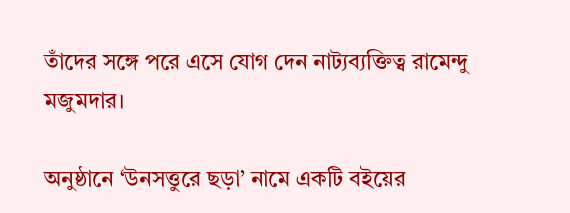তাঁদের সঙ্গে পরে এসে যোগ দেন নাট্যব্যক্তিত্ব রামেন্দু মজুমদার।

অনুষ্ঠানে ‘উনসত্তুরে ছড়া’ নামে একটি বইয়ের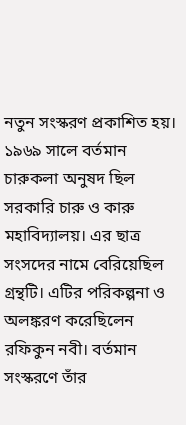নতুন সংস্করণ প্রকাশিত হয়। ১৯৬৯ সালে বর্তমান চারুকলা অনুষদ ছিল সরকারি চারু ও কারু মহাবিদ্যালয়। এর ছাত্র সংসদের নামে বেরিয়েছিল গ্রন্থটি। এটির পরিকল্পনা ও অলঙ্করণ করেছিলেন রফিকুন নবী। বর্তমান সংস্করণে তাঁর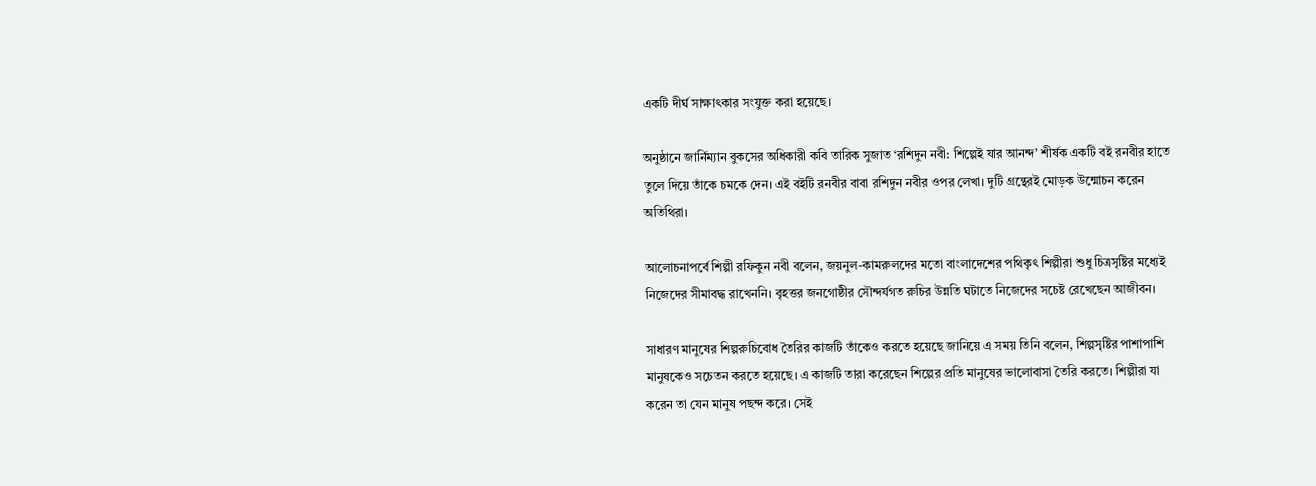একটি দীর্ঘ সাক্ষাৎকার সংযুক্ত করা হয়েছে।

অনুষ্ঠানে জার্নিম্যান বুকসের অধিকারী কবি তারিক সুজাত ‘রশিদুন নবী: শিল্পেই যার আনন্দ’ শীর্ষক একটি বই রনবীর হাতে তুলে দিয়ে তাঁকে চমকে দেন। এই বইটি রনবীর বাবা রশিদুন নবীর ওপর লেখা। দুটি গ্রন্থেরই মোড়ক উন্মোচন করেন অতিথিরা।

আলোচনাপর্বে শিল্পী রফিকুন নবী বলেন, জয়নুল-কামরুলদের মতো বাংলাদেশের পথিকৃৎ শিল্পীরা শুধু চিত্রসৃষ্টির মধ্যেই নিজেদের সীমাবদ্ধ রাখেননি। বৃহত্তর জনগোষ্ঠীর সৌন্দর্যগত রুচির উন্নতি ঘটাতে নিজেদের সচেষ্ট রেখেছেন আজীবন।

সাধারণ মানুষের শিল্পরুচিবোধ তৈরির কাজটি তাঁকেও করতে হয়েছে জানিয়ে এ সময় তিনি বলেন, শিল্পসৃষ্টির পাশাপাশি মানুষকেও সচেতন করতে হয়েছে। এ কাজটি তারা করেছেন শিল্পের প্রতি মানুষের ভালোবাসা তৈরি করতে। শিল্পীরা যা করেন তা যেন মানুষ পছন্দ করে। সেই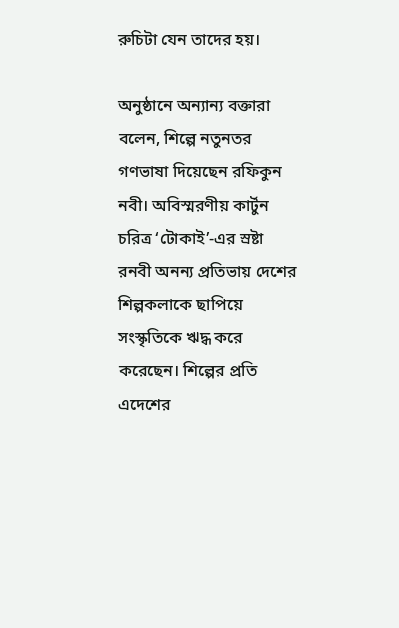রুচিটা যেন তাদের হয়।

অনুষ্ঠানে অন্যান্য বক্তারা বলেন, শিল্পে নতুনতর গণভাষা দিয়েছেন রফিকুন নবী। অবিস্মরণীয় কার্টুন চরিত্র ‘টোকাই’-এর স্রষ্টা রনবী অনন্য প্রতিভায় দেশের শিল্পকলাকে ছাপিয়ে সংস্কৃতিকে ঋদ্ধ করে করেছেন। শিল্পের প্রতি এদেশের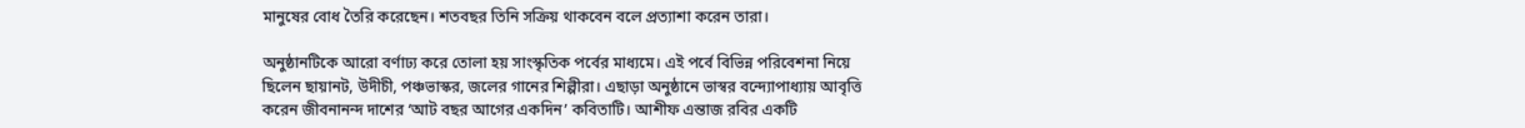মানুষের বোধ তৈরি করেছেন। শতবছর তিনি সক্রিয় থাকবেন বলে প্রত্যাশা করেন তারা।

অনুষ্ঠানটিকে আরো বর্ণাঢ্য করে তোলা হয় সাংস্কৃতিক পর্বের মাধ্যমে। এই পর্বে বিভিন্ন পরিবেশনা নিয়ে ছিলেন ছায়ানট, উদীচী, পঞ্চভাস্কর, জলের গানের শিল্পীরা। এছাড়া অনুষ্ঠানে ভাস্বর বন্দ্যোপাধ্যায় আবৃত্তি করেন জীবনানন্দ দাশের ‘আট বছর আগের একদিন’ কবিতাটি। আশীফ এন্তাজ রবির একটি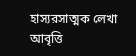হাস্যরসাত্মক লেখা আবৃত্তি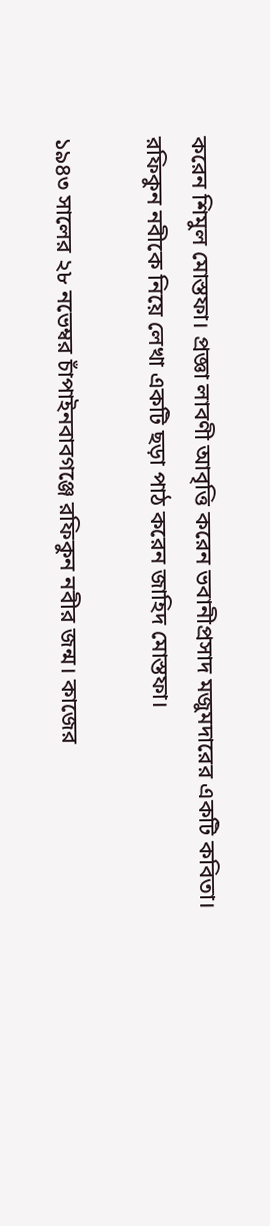করেন শিমুল মোস্তফা। প্রজ্ঞা লাবণী আবৃত্তি করেন ভবানীপ্রসাদ মজুমদারের একটি কবিতা। রফিকুন নবীকে নিয়ে লেখা একটি ছড়া পাঠ করেন জাহিদ মোস্তফা।

১৯৪৩ সালের ২৮ নভেম্বর চাঁপাইনবাবগঞ্জে রফিকুন নবীর জন্ম। কাজের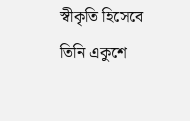স্বীকৃতি হিসেবে তিনি একুশে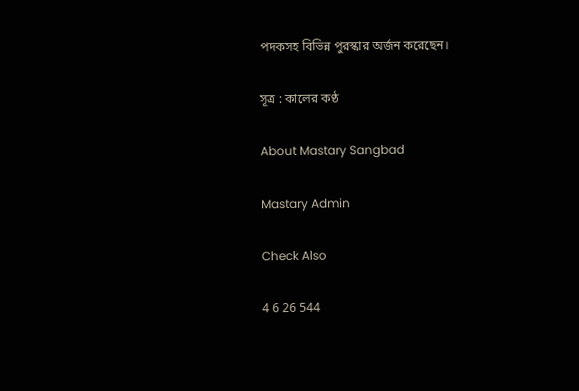পদকসহ বিভিন্ন পুরস্কার অর্জন করেছেন।

সূত্র : কালের কণ্ঠ

About Mastary Sangbad

Mastary Admin

Check Also

4 6 26 544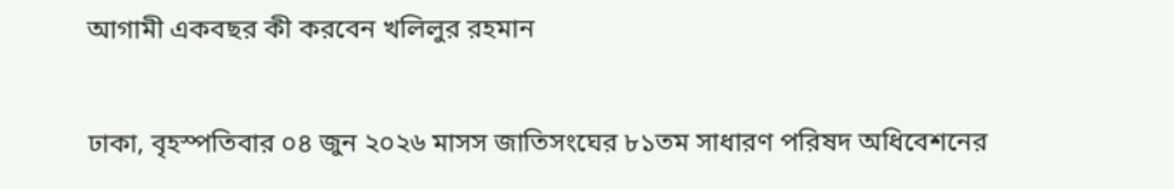আগামী একবছর কী করবেন খলিলুর রহমান

ঢাকা, বৃহস্পতিবার ০৪ জুন ২০২৬ মাসস জাতিসংঘের ৮১তম সাধারণ পরিষদ অধিবেশনের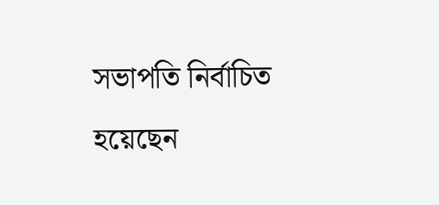সভাপতি নির্বাচিত হয়েছেন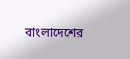বাংলাদেশের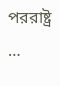পররাষ্ট্র …